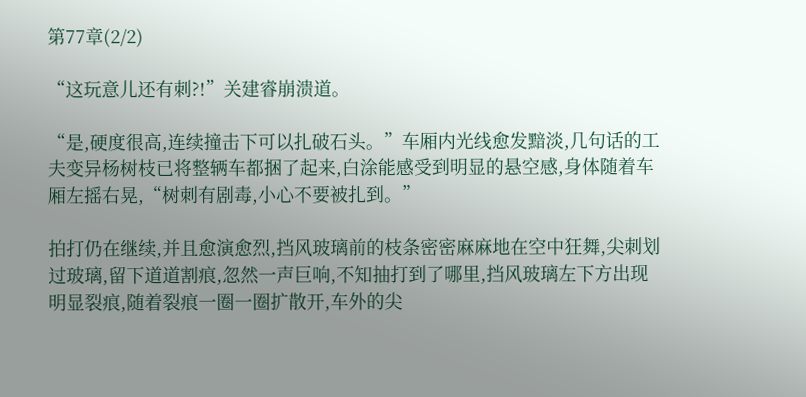第77章(2/2)

“这玩意儿还有刺?!”关建睿崩溃道。

“是,硬度很高,连续撞击下可以扎破石头。”车厢内光线愈发黯淡,几句话的工夫变异杨树枝已将整辆车都捆了起来,白涂能感受到明显的悬空感,身体随着车厢左摇右晃,“树刺有剧毒,小心不要被扎到。”

拍打仍在继续,并且愈演愈烈,挡风玻璃前的枝条密密麻麻地在空中狂舞,尖刺划过玻璃,留下道道割痕,忽然一声巨响,不知抽打到了哪里,挡风玻璃左下方出现明显裂痕,随着裂痕一圈一圈扩散开,车外的尖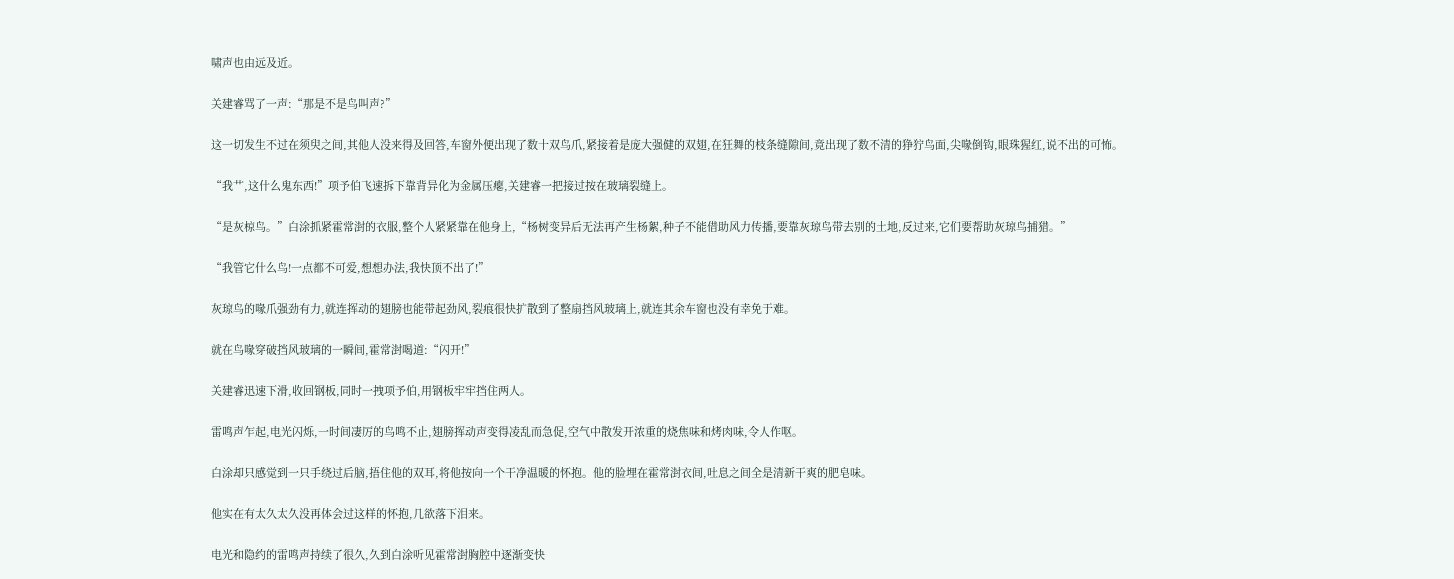啸声也由远及近。

关建睿骂了一声:“那是不是鸟叫声?”

这一切发生不过在须臾之间,其他人没来得及回答,车窗外便出现了数十双鸟爪,紧接着是庞大强健的双翅,在狂舞的枝条缝隙间,竟出现了数不清的狰狞鸟面,尖喙倒钩,眼珠猩红,说不出的可怖。

“我艹,这什么鬼东西!”项予伯飞速拆下靠背异化为金属压瘪,关建睿一把接过按在玻璃裂缝上。

“是灰椋鸟。”白涂抓紧霍常湗的衣服,整个人紧紧靠在他身上,“杨树变异后无法再产生杨絮,种子不能借助风力传播,要靠灰琼鸟带去别的土地,反过来,它们要帮助灰琼鸟捕猎。”

“我管它什么鸟!一点都不可爱,想想办法,我快顶不出了!”

灰琼鸟的喙爪强劲有力,就连挥动的翅膀也能带起劲风,裂痕很快扩散到了整扇挡风玻璃上,就连其余车窗也没有幸免于难。

就在鸟喙穿破挡风玻璃的一瞬间,霍常湗喝道:“闪开!”

关建睿迅速下滑,收回钢板,同时一拽项予伯,用钢板牢牢挡住两人。

雷鸣声乍起,电光闪烁,一时间凄厉的鸟鸣不止,翅膀挥动声变得凌乱而急促,空气中散发开浓重的烧焦味和烤肉味,令人作呕。

白涂却只感觉到一只手绕过后脑,捂住他的双耳,将他按向一个干净温暖的怀抱。他的脸埋在霍常湗衣间,吐息之间全是清新干爽的肥皂味。

他实在有太久太久没再体会过这样的怀抱,几欲落下泪来。

电光和隐约的雷鸣声持续了很久,久到白涂听见霍常湗胸腔中逐渐变快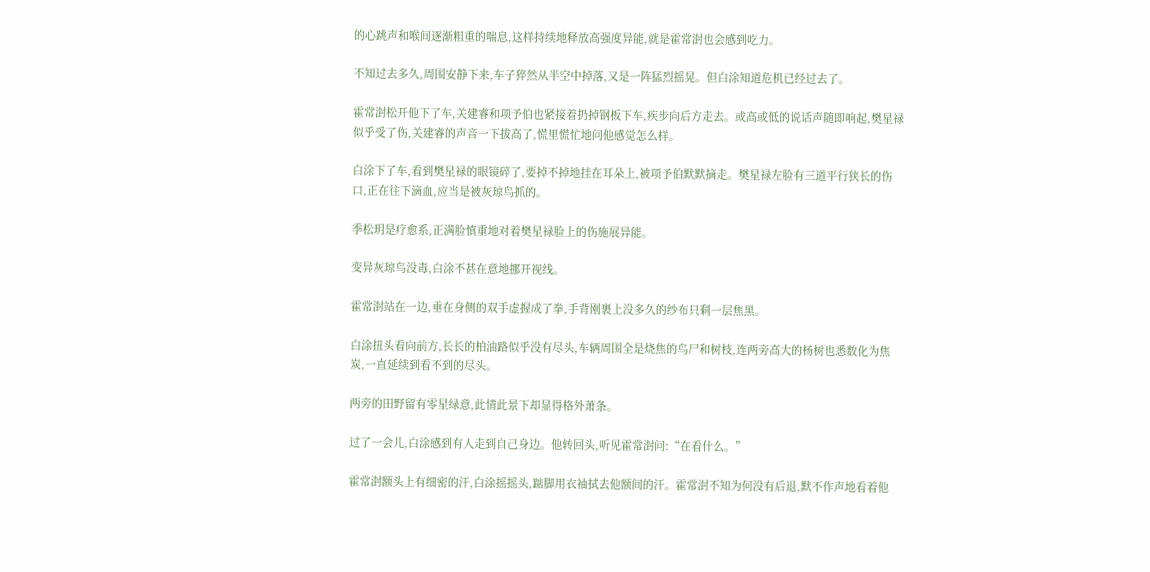的心跳声和喉间逐渐粗重的喘息,这样持续地释放高强度异能,就是霍常湗也会感到吃力。

不知过去多久,周围安静下来,车子猝然从半空中掉落,又是一阵猛烈摇晃。但白涂知道危机已经过去了。

霍常湗松开他下了车,关建睿和项予伯也紧接着扔掉钢板下车,疾步向后方走去。或高或低的说话声随即响起,樊星禄似乎受了伤,关建睿的声音一下拔高了,慌里慌忙地问他感觉怎么样。

白涂下了车,看到樊星禄的眼镜碎了,要掉不掉地挂在耳朵上,被项予伯默默摘走。樊星禄左脸有三道平行狭长的伤口,正在往下滴血,应当是被灰琼鸟抓的。

季松玥是疗愈系,正满脸慎重地对着樊星禄脸上的伤施展异能。

变异灰琼鸟没毒,白涂不甚在意地挪开视线。

霍常湗站在一边,垂在身侧的双手虚握成了拳,手背刚裹上没多久的纱布只剩一层焦黑。

白涂扭头看向前方,长长的柏油路似乎没有尽头,车辆周围全是烧焦的鸟尸和树枝,连两旁高大的杨树也悉数化为焦炭,一直延续到看不到的尽头。

两旁的田野留有零星绿意,此情此景下却显得格外萧条。

过了一会儿,白涂感到有人走到自己身边。他转回头,听见霍常湗问:“在看什么。”

霍常湗额头上有细密的汗,白涂摇摇头,踮脚用衣袖拭去他额间的汗。霍常湗不知为何没有后退,默不作声地看着他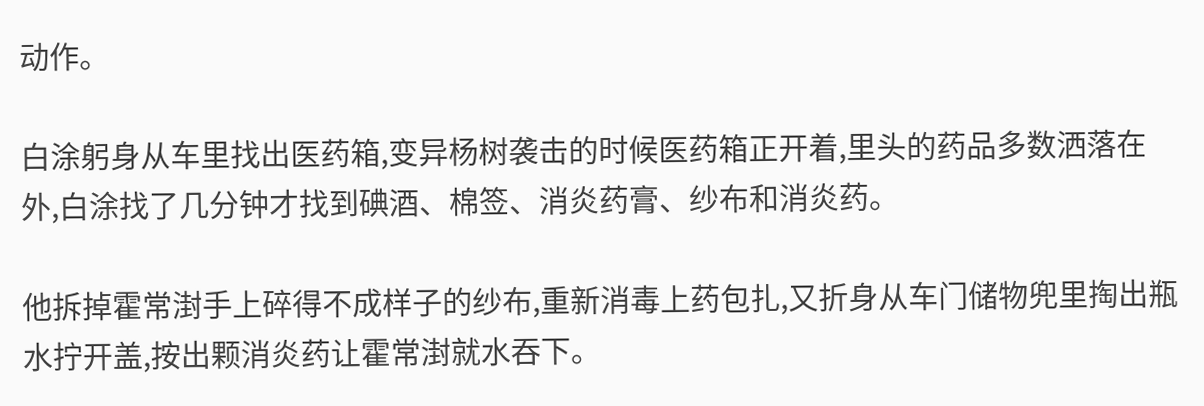动作。

白涂躬身从车里找出医药箱,变异杨树袭击的时候医药箱正开着,里头的药品多数洒落在外,白涂找了几分钟才找到碘酒、棉签、消炎药膏、纱布和消炎药。

他拆掉霍常湗手上碎得不成样子的纱布,重新消毒上药包扎,又折身从车门储物兜里掏出瓶水拧开盖,按出颗消炎药让霍常湗就水吞下。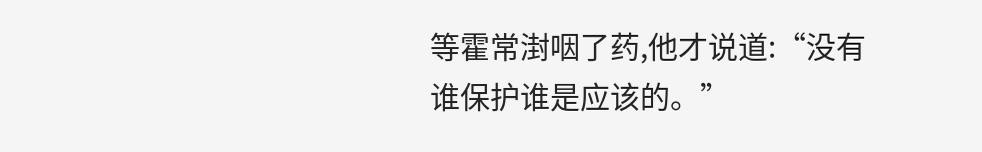等霍常湗咽了药,他才说道:“没有谁保护谁是应该的。”